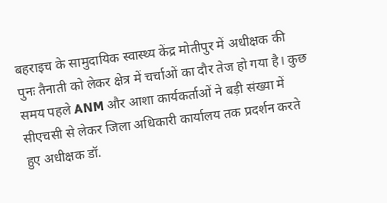बहराइच के सामुदायिक स्वास्थ्य केंद्र मोतीपुर में अधीक्षक की पुनः तैनाती को लेकर क्षेत्र में चर्चाओं का दौर तेज हो गया है। कुछ समय पहले ANM और आशा कार्यकर्ताओं ने बड़ी संख्या में सीएचसी से लेकर जिला अधिकारी कार्यालय तक प्रदर्शन करते हुए अधीक्षक डॉ.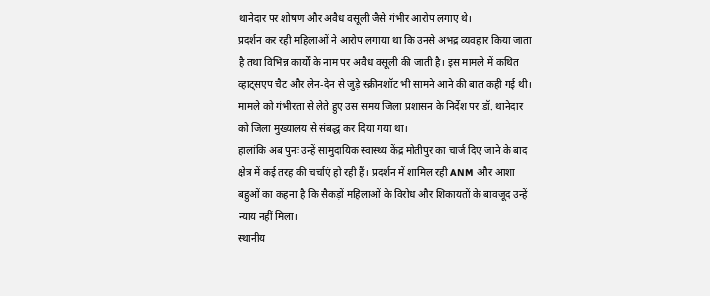थानेदार पर शोषण और अवैध वसूली जैसे गंभीर आरोप लगाए थे।
प्रदर्शन कर रही महिलाओं ने आरोप लगाया था कि उनसे अभद्र व्यवहार किया जाता है तथा विभिन्न कार्यों के नाम पर अवैध वसूली की जाती है। इस मामले में कथित व्हाट्सएप चैट और लेन-देन से जुड़े स्क्रीनशॉट भी सामने आने की बात कही गई थी। मामले को गंभीरता से लेते हुए उस समय जिला प्रशासन के निर्देश पर डॉ. थानेदार को जिला मुख्यालय से संबद्ध कर दिया गया था।
हालांकि अब पुनः उन्हें सामुदायिक स्वास्थ्य केंद्र मोतीपुर का चार्ज दिए जाने के बाद क्षेत्र में कई तरह की चर्चाएं हो रही हैं। प्रदर्शन में शामिल रही ANM और आशा बहुओं का कहना है कि सैकड़ों महिलाओं के विरोध और शिकायतों के बावजूद उन्हें न्याय नहीं मिला।
स्थानीय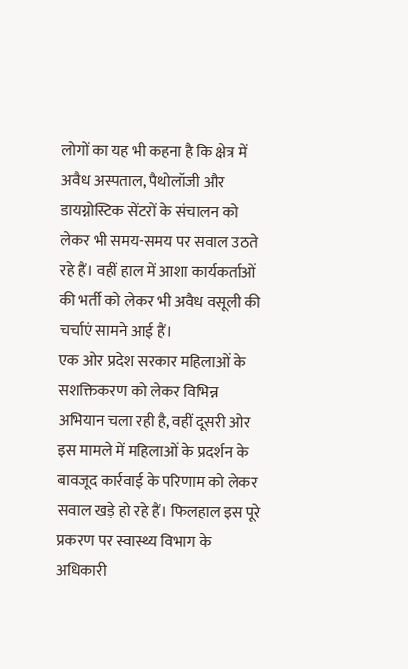लोगों का यह भी कहना है कि क्षेत्र में अवैध अस्पताल, पैथोलॉजी और डायग्नोस्टिक सेंटरों के संचालन को लेकर भी समय-समय पर सवाल उठते रहे हैं। वहीं हाल में आशा कार्यकर्ताओं की भर्ती को लेकर भी अवैध वसूली की चर्चाएं सामने आई हैं।
एक ओर प्रदेश सरकार महिलाओं के सशक्तिकरण को लेकर विभिन्न अभियान चला रही है, वहीं दूसरी ओर इस मामले में महिलाओं के प्रदर्शन के बावजूद कार्रवाई के परिणाम को लेकर सवाल खड़े हो रहे हैं। फिलहाल इस पूरे प्रकरण पर स्वास्थ्य विभाग के अधिकारी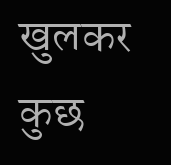खुलकर कुछ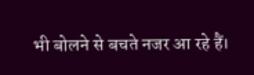भी बोलने से बचते नजर आ रहे हैं।